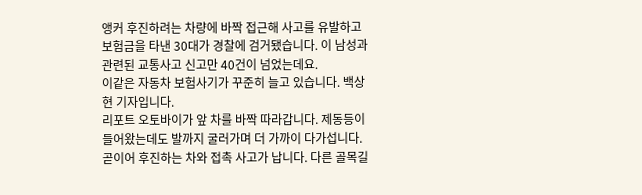앵커 후진하려는 차량에 바짝 접근해 사고를 유발하고 보험금을 타낸 30대가 경찰에 검거됐습니다. 이 남성과 관련된 교통사고 신고만 40건이 넘었는데요.
이같은 자동차 보험사기가 꾸준히 늘고 있습니다. 백상현 기자입니다.
리포트 오토바이가 앞 차를 바짝 따라갑니다. 제동등이 들어왔는데도 발까지 굴러가며 더 가까이 다가섭니다.
곧이어 후진하는 차와 접촉 사고가 납니다. 다른 골목길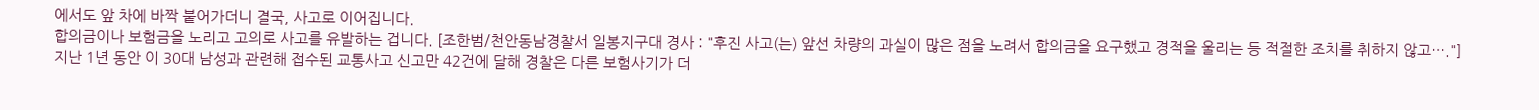에서도 앞 차에 바짝 붙어가더니 결국, 사고로 이어집니다.
합의금이나 보험금을 노리고 고의로 사고를 유발하는 겁니다. [조한범/천안동남경찰서 일봉지구대 경사 : "후진 사고(는) 앞선 차량의 과실이 많은 점을 노려서 합의금을 요구했고 경적을 울리는 등 적절한 조치를 취하지 않고…."]
지난 1년 동안 이 30대 남성과 관련해 접수된 교통사고 신고만 42건에 달해 경찰은 다른 보험사기가 더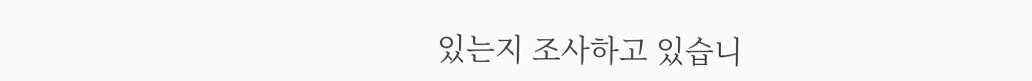있는지 조사하고 있습니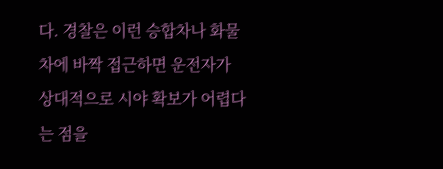다. 경찰은 이런 승합차나 화물차에 바짝 접근하면 운전자가 상대적으로 시야 확보가 어렵다는 점을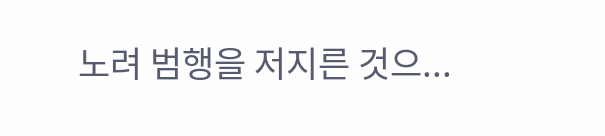노려 범행을 저지른 것으...